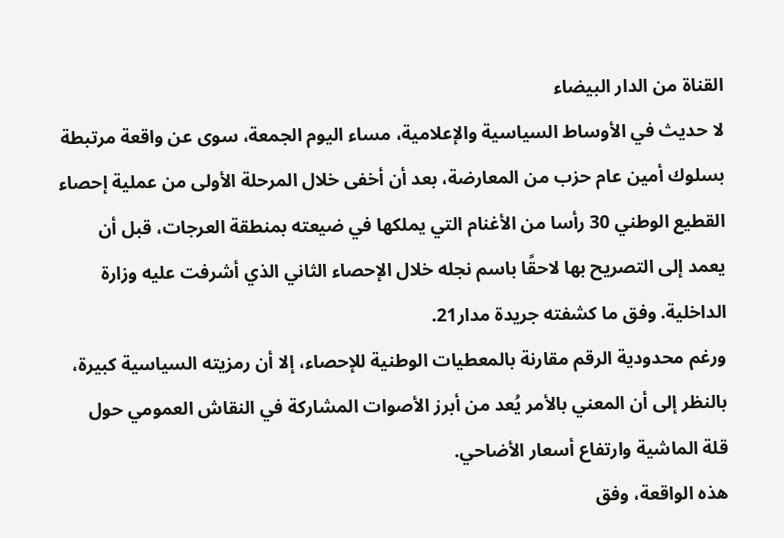القناة من الدار البيضاء
لا حديث في الأوساط السياسية والإعلامية، مساء اليوم الجمعة، سوى عن واقعة مرتبطة بسلوك أمين عام حزب من المعارضة، بعد أن أخفى خلال المرحلة الأولى من عملية إحصاء القطيع الوطني 30 رأسا من الأغنام التي يملكها في ضيعته بمنطقة العرجات، قبل أن يعمد إلى التصريح بها لاحقًا باسم نجله خلال الإحصاء الثاني الذي أشرفت عليه وزارة الداخلية. وفق ما كشفته جريدة مدار21.
ورغم محدودية الرقم مقارنة بالمعطيات الوطنية للإحصاء، إلا أن رمزيته السياسية كبيرة، بالنظر إلى أن المعني بالأمر يُعد من أبرز الأصوات المشاركة في النقاش العمومي حول قلة الماشية وارتفاع أسعار الأضاحي.
هذه الواقعة، وفق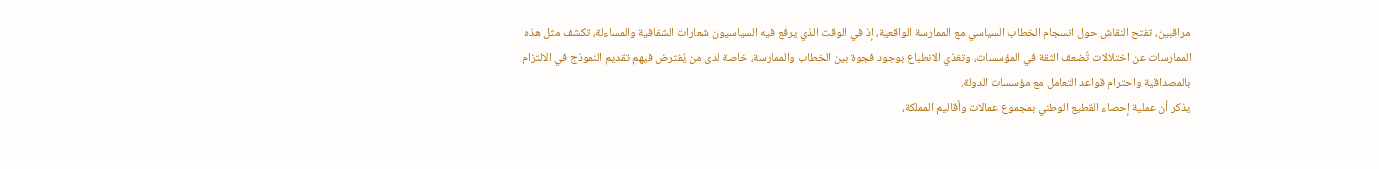مراقبين، تفتح النقاش حول انسجام الخطاب السياسي مع الممارسة الواقعية، إذ في الوقت الذي يرفع فيه السياسيون شعارات الشفافية والمساءلة، تكشف مثل هذه الممارسات عن اختلالات تُضعف الثقة في المؤسسات، وتغذي الانطباع بوجود فجوة بين الخطاب والممارسة، خاصة لدى من يُفترض فيهم تقديم النموذج في الالتزام بالمصداقية واحترام قواعد التعامل مع مؤسسات الدولة.
يذكر أن عملية إحصاء القطيع الوطني بمجموع عمالات وأقاليم المملكة،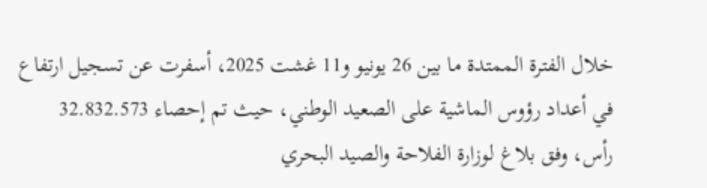خلال الفترة الممتدة ما بين 26 يونيو و11 غشت 2025، أسفرت عن تسجيل ارتفاع في أعداد رؤوس الماشية على الصعيد الوطني، حيث تم إحصاء 32.832.573 رأس، وفق بلاغ لوزارة الفلاحة والصيد البحري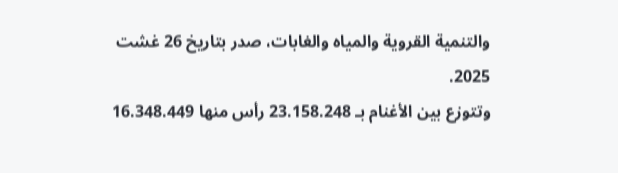والتنمية القروية والمياه والغابات، صدر بتاريخ 26 غشت 2025.
وتتوزع بين الأغنام بـ 23.158.248 رأس منها 16.348.449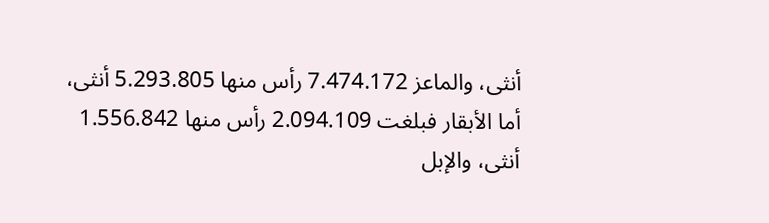أنثى، والماعز 7.474.172 رأس منها 5.293.805 أنثى، أما الأبقار فبلغت 2.094.109 رأس منها 1.556.842 أنثى، والإبل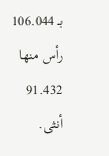بـ 106.044 رأس منها 91.432 أنثى.